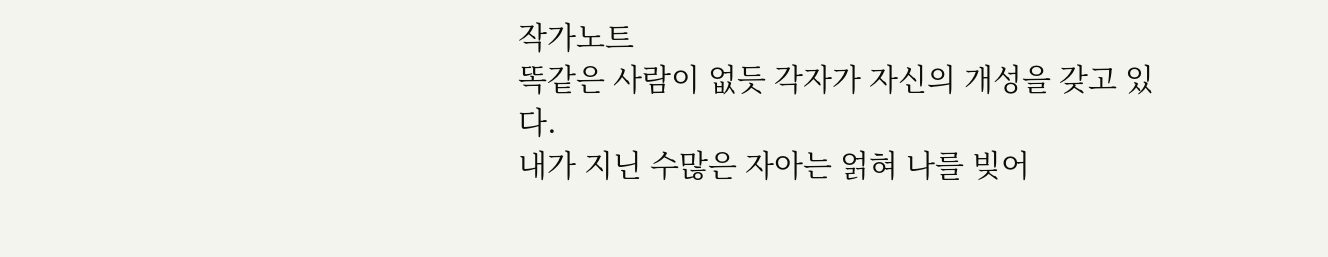작가노트
똑같은 사람이 없듯 각자가 자신의 개성을 갖고 있다.
내가 지닌 수많은 자아는 얽혀 나를 빚어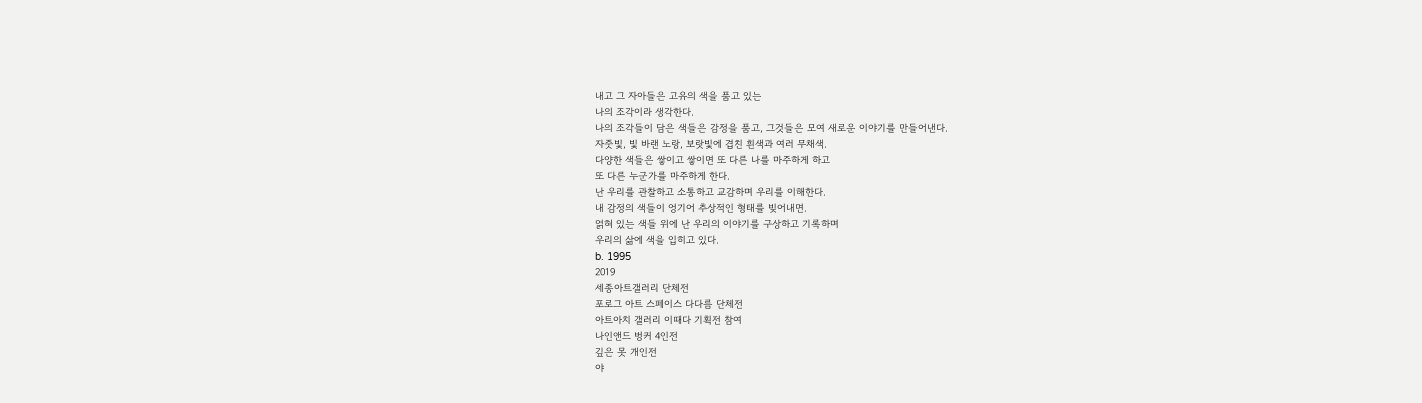내고 그 자아들은 고유의 색을 품고 있는
나의 조각이라 생각한다.
나의 조각들이 담은 색들은 감정을 품고, 그것들은 모여 새로운 이야기를 만들어낸다.
자줏빛, 빛 바랜 노랑, 보랏빛에 겹친 흰색과 여러 무채색.
다양한 색들은 쌓이고 쌓이면 또 다른 나를 마주하게 하고
또 다른 누군가를 마주하게 한다.
난 우리를 관찰하고 소통하고 교감하며 우리를 이해한다.
내 감정의 색들이 엉기어 추상적인 형태를 빚어내면.
얽혀 있는 색들 위에 난 우리의 이야기를 구상하고 기록하며
우리의 삶에 색을 입히고 있다.
b. 1995
2019
세종아트갤러리 단체전
포로그 아트 스페이스 다다름 단체전
아트아치 갤러리 이때다 기획전 참여
나인앤드 벙커 4인전
깊은 못 개인전
야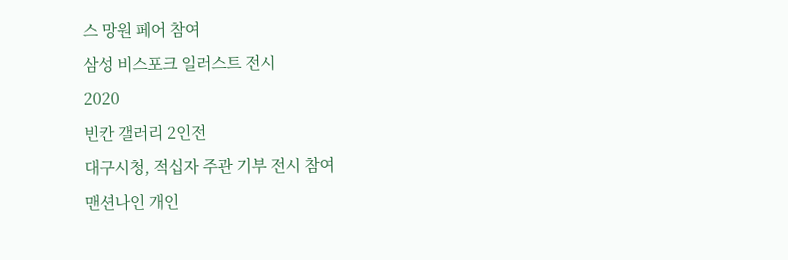스 망원 페어 참여
삼성 비스포크 일러스트 전시
2020
빈칸 갤러리 2인전
대구시청, 적십자 주관 기부 전시 참여
맨션나인 개인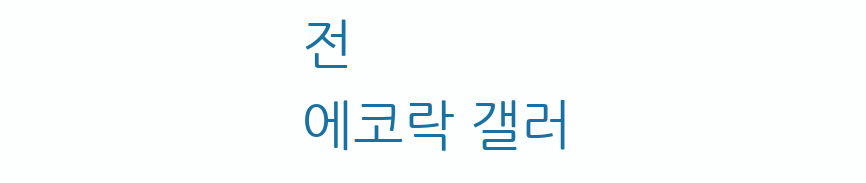전
에코락 갤러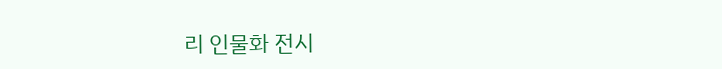리 인물화 전시